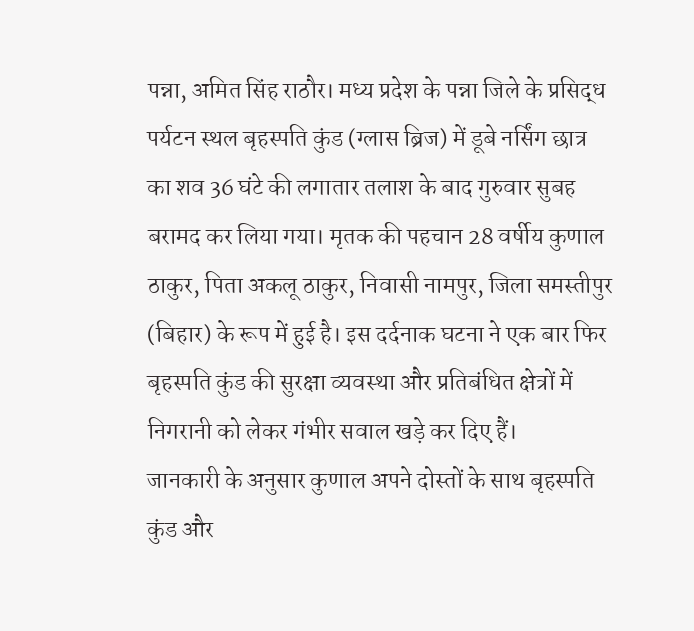पन्ना, अमित सिंह राठौर। मध्य प्रदेश के पन्ना जिले के प्रसिद्ध पर्यटन स्थल बृहस्पति कुंड (ग्लास ब्रिज) में डूबे नर्सिंग छात्र का शव 36 घंटे की लगातार तलाश के बाद गुरुवार सुबह बरामद कर लिया गया। मृतक की पहचान 28 वर्षीय कुणाल ठाकुर, पिता अकलू ठाकुर, निवासी नामपुर, जिला समस्तीपुर (बिहार) के रूप में हुई है। इस दर्दनाक घटना ने एक बार फिर बृहस्पति कुंड की सुरक्षा व्यवस्था और प्रतिबंधित क्षेत्रों में निगरानी को लेकर गंभीर सवाल खड़े कर दिए हैं।
जानकारी के अनुसार कुणाल अपने दोस्तों के साथ बृहस्पति कुंड और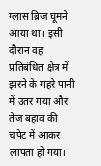ग्लास ब्रिज घूमने आया था। इसी दौरान वह प्रतिबंधित क्षेत्र में झरने के गहरे पानी में उतर गया और तेज बहाव की चपेट में आकर लापता हो गया।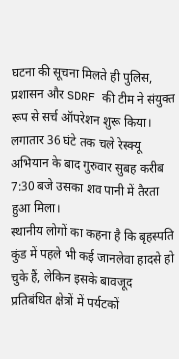घटना की सूचना मिलते ही पुलिस, प्रशासन और SDRF की टीम ने संयुक्त रूप से सर्च ऑपरेशन शुरू किया। लगातार 36 घंटे तक चले रेस्क्यू अभियान के बाद गुरुवार सुबह करीब 7:30 बजे उसका शव पानी में तैरता हुआ मिला।
स्थानीय लोगों का कहना है कि बृहस्पति कुंड में पहले भी कई जानलेवा हादसे हो चुके हैं, लेकिन इसके बावजूद प्रतिबंधित क्षेत्रों में पर्यटकों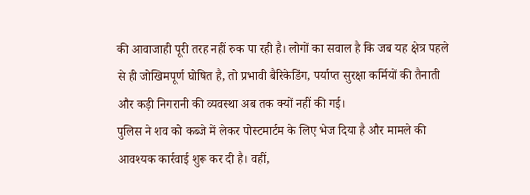की आवाजाही पूरी तरह नहीं रुक पा रही है। लोगों का सवाल है कि जब यह क्षेत्र पहले से ही जोखिमपूर्ण घोषित है, तो प्रभावी बैरिकेडिंग, पर्याप्त सुरक्षा कर्मियों की तैनाती और कड़ी निगरानी की व्यवस्था अब तक क्यों नहीं की गई।
पुलिस ने शव को कब्जे में लेकर पोस्टमार्टम के लिए भेज दिया है और मामले की आवश्यक कार्रवाई शुरू कर दी है। वहीं,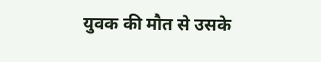युवक की मौत से उसके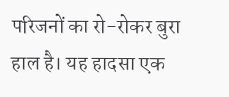परिजनों का रो-रोकर बुरा हाल है। यह हादसा एक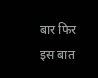बार फिर इस बात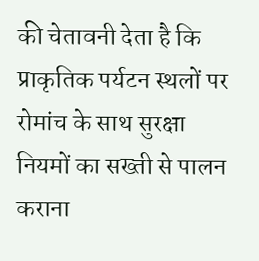की चेतावनी देता है कि प्राकृतिक पर्यटन स्थलों पर रोमांच के साथ सुरक्षा नियमों का सख्ती से पालन कराना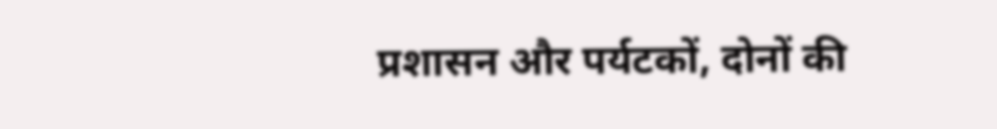प्रशासन और पर्यटकों, दोनों की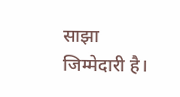साझा जिम्मेदारी है।